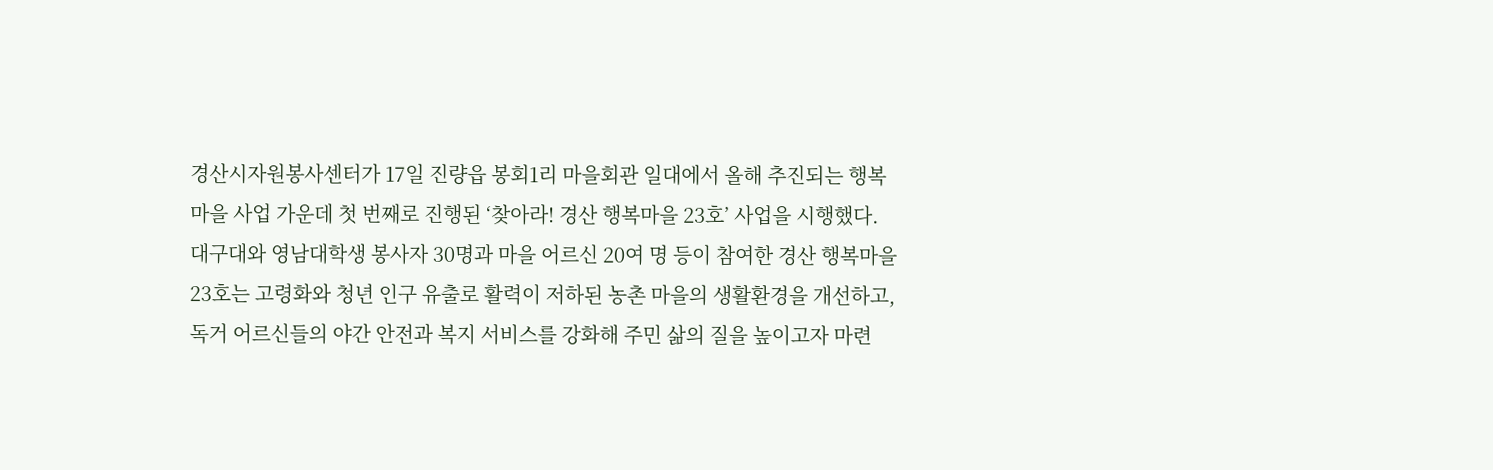경산시자원봉사센터가 17일 진량읍 봉회1리 마을회관 일대에서 올해 추진되는 행복마을 사업 가운데 첫 번째로 진행된 ‘찾아라! 경산 행복마을 23호’ 사업을 시행했다.
대구대와 영남대학생 봉사자 30명과 마을 어르신 20여 명 등이 참여한 경산 행복마을 23호는 고령화와 청년 인구 유출로 활력이 저하된 농촌 마을의 생활환경을 개선하고, 독거 어르신들의 야간 안전과 복지 서비스를 강화해 주민 삶의 질을 높이고자 마련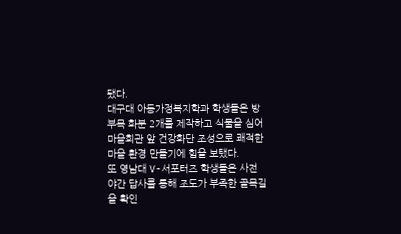됐다.
대구대 아동가정복지학과 학생들은 방부목 화분 2개를 제작하고 식물을 심어 마을회관 앞 건강화단 조성으로 쾌적한 마을 환경 만들기에 힘을 보탰다.
또 영남대 V-서포터즈 학생들은 사전 야간 답사를 통해 조도가 부족한 골목길을 확인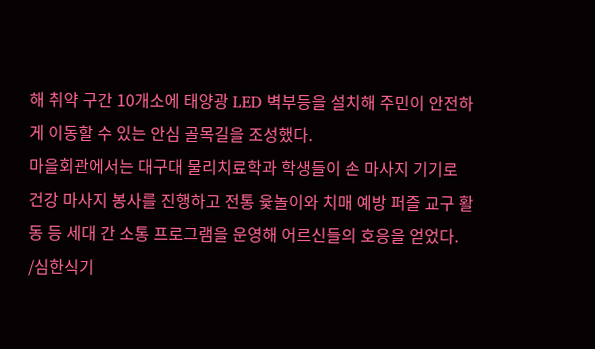해 취약 구간 10개소에 태양광 LED 벽부등을 설치해 주민이 안전하게 이동할 수 있는 안심 골목길을 조성했다.
마을회관에서는 대구대 물리치료학과 학생들이 손 마사지 기기로 건강 마사지 봉사를 진행하고 전통 윷놀이와 치매 예방 퍼즐 교구 활동 등 세대 간 소통 프로그램을 운영해 어르신들의 호응을 얻었다.
/심한식기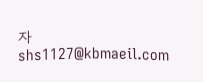자 shs1127@kbmaeil.com